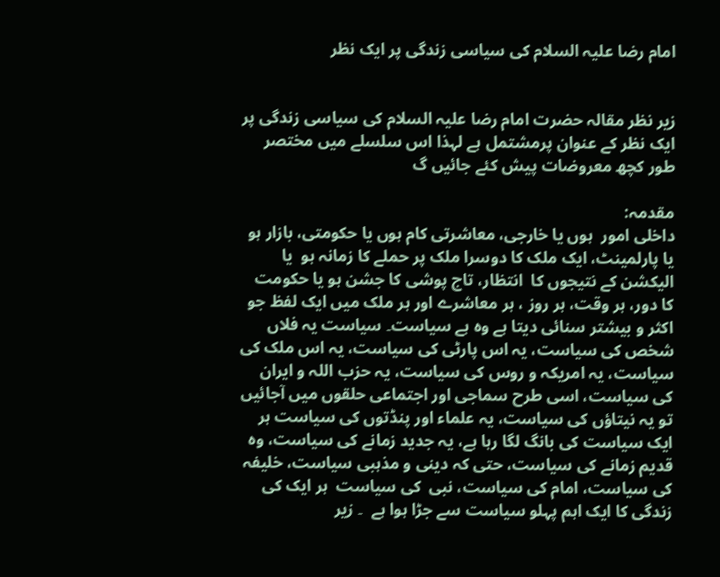امام رضا علیہ السلام کی سیاسی زندگی پر ایک نظر


زیر نظر مقالہ حضرت امام رضا علیہ السلام کی سیاسی زندگی پر ایک نظر کے عنوان پرمشتمل ہے لہذا اس سلسلے میں مختصر طور کچھ معروضات پیش کئے جائیں گ

مقدمہ:
داخلی امور  ہوں یا خارجی، معاشرتی کام ہوں یا حکومتی، بازار ہو یا پارلمینٹ، ایک ملک کا دوسرا ملک پر حملے کا زمانہ ہو  یا الیکشن کے نتیجوں کا  انتظار، تاج پوشی کا جشن ہو یا حکومت  کا دور، ہر وقت، ہر روز ، ہر معاشرے اور ہر ملک میں ایک لفظ جو اکثر و بیشتر سنائی دیتا ہے وہ ہے سیاست۔ سیاست یہ فلاں شخص کی سیاست، یہ اس پارٹی کی سیاست، یہ اس ملک کی سیاست، یہ امریکہ و روس کی سیاست، یہ حزب اللہ و ایران  کی سیاست، اسی طرح سماجی اور اجتماعی حلقوں میں آجائیں تو یہ نیتاؤں کی سیاست، یہ علماء اور پنڈتوں کی سیاست ہر ایک سیاست کی بانگ لگا رہا ہے، یہ جدید زمانے کی سیاست، وہ قدیم زمانے کی سیاست، حتی کہ دینی و مذہبی سیاست، خلیفہ  کی سیاست، امام کی سیاست، نبی  کی سیاست  ہر ایک کی زندگی کا ایک اہم پہلو سیاست سے جڑا ہوا ہے  ۔ زیر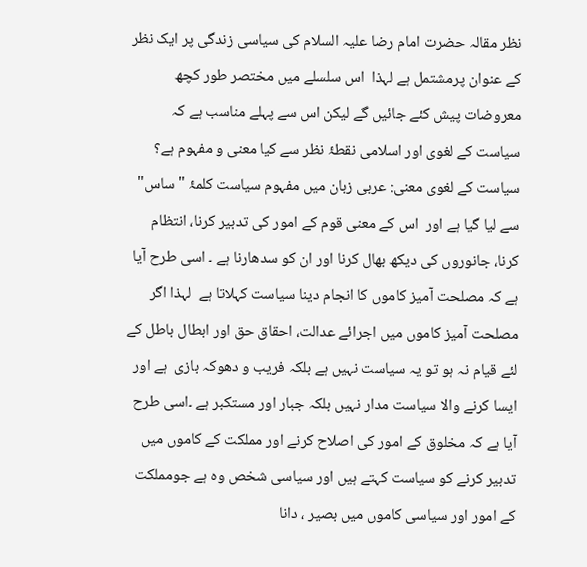نظر مقالہ حضرت امام رضا علیہ السلام کی سیاسی زندگی پر ایک نظر کے عنوان پرمشتمل ہے لہذا  اس سلسلے میں مختصر طور کچھ معروضات پیش کئے جائیں گے لیکن اس سے پہلے مناسب ہے کہ سیاست کے لغوی اور اسلامی نقطۂ نظر سے کیا معنی و مفہوم ہے؟
سیاست کے لغوی معنی: عربی زبان میں مفہوم سیاست کلمۂ "ساس" سے لیا گیا ہے اور  اس کے معنی قوم کے امور کی تدبیر کرنا، انتظام کرنا، جانوروں کی دیکھ بھال کرنا اور ان کو سدھارنا ہے ۔ اسی طرح آیا ہے کہ مصلحت آمیز کاموں کا انجام دینا سیاست کہلاتا ہے  لہذا اگر مصلحت آمیز کاموں میں اجرائے عدالت، احقاق حق اور ابطال باطل کے لئے قیام نہ ہو تو یہ سیاست نہیں ہے بلکہ فریب و دھوکہ بازی  ہے اور ایسا کرنے والا سیاست مدار نہیں بلکہ جبار اور مستکبر ہے ۔اسی طرح آیا ہے کہ مخلوق کے امور کی اصلاح کرنے اور مملکت کے کاموں میں تدبیر کرنے کو سیاست کہتے ہیں اور سیاسی شخص وہ ہے جومملکت کے امور اور سیاسی کاموں میں بصیر ، دانا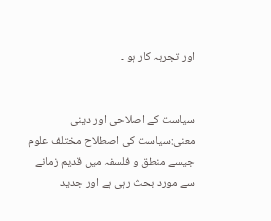اور تجربہ کار ہو ۔


سیاست کے اصلاحی اور دینی معنی:سیاست کی اصطلاح مختلف علوم جیسے منطق و فلسفہ میں قدیم زمانے سے مورد بحث رہی ہے اور جدید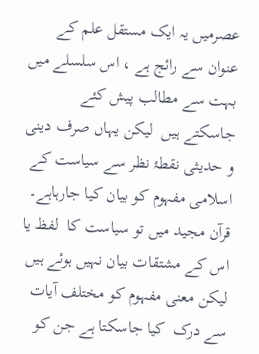عصرمیں یہ ایک مستقل علم کے عنوان سے رائج ہے ، اس سلسلے میں بہت سے مطالب پیش کئے جاسکتے ہیں  لیکن یہاں صرف دینی و حدیثی نقطۂ نظر سے سیاست کے اسلامی مفہوم کو بیان کیا جارہاہے۔ قرآن مجید میں تو سیاست کا  لفظ یا اس کے مشتقات بیان نہیں ہوئے ہیں لیکن معنی مفہوم کو مختلف آیات سے درک  کیا جاسکتا ہے جن کو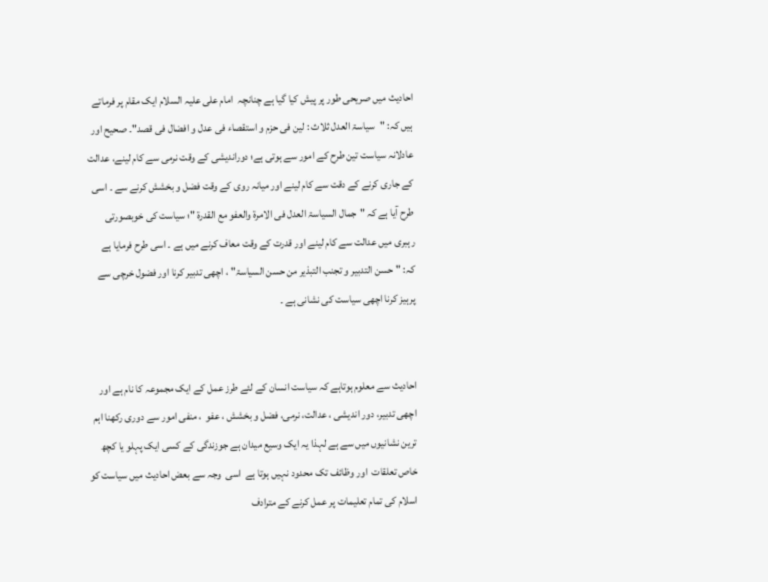احادیث میں صریحی طور پر پیش کیا گیا ہے چنانچہ  امام علی علیہ السلام ایک مقام پر فرماتے  ہیں کہ: "سیاسۃ العدل ثلاث : لین فی حزم و استقصاء فی عدل و افضال فی قصد"۔ صحیح اور عادلانہ سیاست تین طرح کے امور سے ہوتی ہے؛ دوراندیشی کے وقت نرمی سے کام لینے، عدالت کے جاری کرنے کے دقت سے کام لینے اور میانہ روی کے وقت فضل و بخشش کرنے سے ۔ اسی طرح آیا ہے کہ "جمال السیاسۃ العدل فی الامرۃ والعفو مع القدرۃ "؛ سیاست کی خوبصورتی رہبری میں عدالت سے کام لینے اور قدرت کے وقت معاف کرنے میں ہے ۔ اسی طرح فرمایا ہے  کہ: "حسن التدبیر و تجنب التبذیر من حسن السیاسۃ" ، اچھی تدبیر کرنا اور فضول خرچی سے پرہیز کرنا اچھی سیاست کی نشانی ہے ۔


احادیث سے معلوم ہوتاہے کہ سیاست انسان کے لئے طرز عمل کے ایک مجموعہ کا نام ہے اور اچھی تدبیر، دور اندیشی ، عدالت، نرمی، فضل و بخشش ، عفو  ، منفی امور سے دوری رکھنا اہم ترین نشانیوں میں سے ہے لہذا یہ ایک وسیع میدان ہے جوزندگی کے کسی ایک پہلو یا کچھ خاص تعلقات  اور وظائف تک محدود نہیں ہوتا ہے  اسی  وجہ سے بعض احادیث میں سیاست کو اسلام کی تمام تعلیمات پر عمل کرنے کے مترادف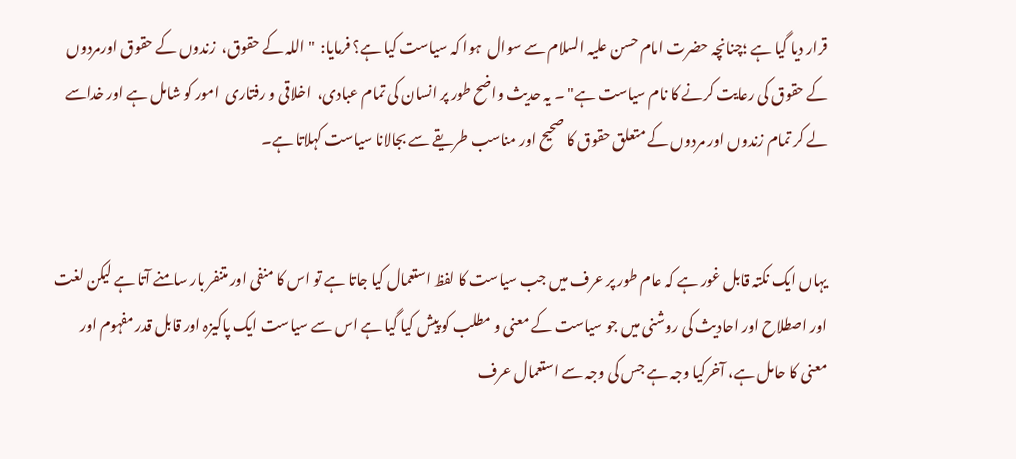قرار دیا گیا ہے ؛چنانچہ حضرت امام حسن علیہ السلام سے سوال  ہوا کہ سیاست کیا ہے؟ فرمایا:  " اللہ کے حقوق،  زندوں کے حقوق اورمردوں کے حقوق کی رعایت کرنے کا نام سیاست ہے" ۔ یہ حدیث واضح طور پر انسان کی تمام عبادی،  اخلاقی و رفتاری  امور کو شامل ہے اور خداسے لے کر تمام زندوں اور مردوں کے متعلق حقوق کا صحیح اور مناسب طریقے سے بجالانا سیاست کہلاتا ہے۔


یہاں ایک نکتہ قابل غور ہے کہ عام طور پر عرف میں جب سیاست کا لفظ استعمال کیا جاتا ہے تو اس کا منفی اور متنفر بار سامنے آتا ہے لیکن لغت اور اصطلاح اور احادیث کی روشنی میں جو سیاست کے معنی و مطلب کو پیش کیا گیا ہے اس سے سیاست ایک پاکیزہ اور قابل قدر مفہوم اور معنی کا حامل ہے، آخرکیا وجہ ہے جس کی وجہ سے استعمال عرف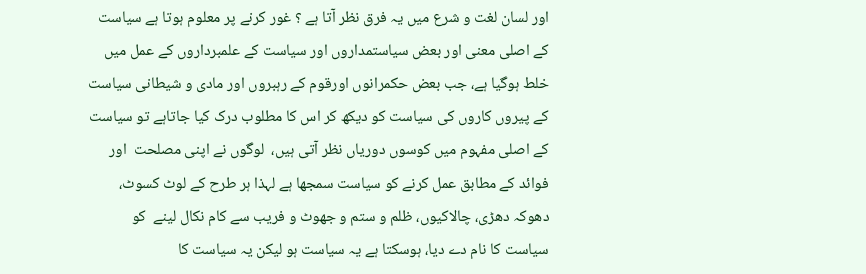اور لسان لغت و شرع میں یہ فرق نظر آتا ہے ؟ غور کرنے پر معلوم ہوتا ہے سیاست کے اصلی معنی اور بعض سیاستمداروں اور سیاست کے علمبرداروں کے عمل میں خلط ہوگیا ہے، جب بعض حکمرانوں اورقوم کے رہبروں اور مادی و شیطانی سیاست کے پیروں کاروں کی سیاست کو دیکھ کر اس کا مطلوب درک کیا جاتاہے تو سیاست کے اصلی مفہوم میں کوسوں دوریاں نظر آتی ہیں،  لوگوں نے اپنی مصلحت  اور فوائد کے مطابق عمل کرنے کو سیاست سمجھا ہے لہذا ہر طرح کے لوٹ کسوٹ، دھوکہ دھڑی، چالاکیوں، ظلم و ستم و جھوٹ و فریب سے کام نکال لینے  کو سیاست کا نام دے دیا، ہوسکتا ہے یہ سیاست ہو لیکن یہ سیاست کا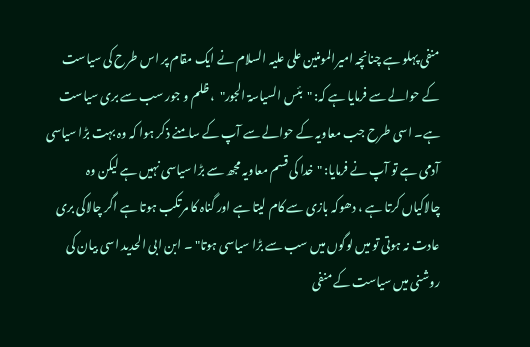منفی پہلو ہے چنانچہ امیرالمومنین علی علیہ السلام نے ایک مقام پر اس طرح کی سیاست کے حوالے سے فرمایا ہے کہ: "بئس السیاسۃ الجور"  ، ظلم و جور سب سے بری سیاست ہے۔ اسی طرح جب معاویہ کے حوالے سے آپ کے سامنے ذکر ہوا کہ وہ بہت بڑا سیاسی آدمی ہے تو آپ نے فرمایا: "خدا کی قسم معاویہ مجھ سے بڑا سیاسی نہیں ہے لیکن وہ چالاکیاں کرتا ہے ، دھوکہ بازی سے کام لیتا ہے اور گناہ کا مرتکب ہوتا ہے اگر چالاکی بری عادت نہ ہوتی تو میں لوگوں میں سب سے بڑا سیاسی ہوتا" ۔ ابن ابی الحدید اسی بیان کی روشنی میں سیاست کے منفی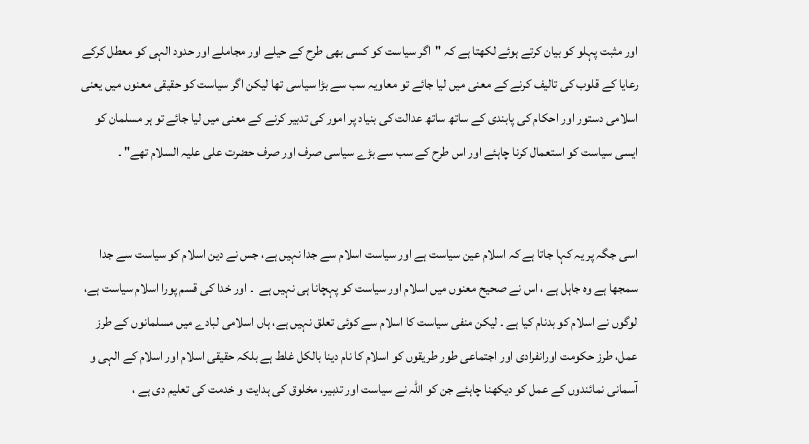اور مثبت پہلو کو بیان کرتے ہوئے لکھتا ہے کہ "اگر سیاست کو کسی بھی طرح کے حیلے اور مجاملے اور حدود الہی کو معطل کرکے رعایا کے قلوب کی تالیف کرنے کے معنی میں لیا جائے تو معاویہ سب سے بڑا سیاسی تھا لیکن اگر سیاست کو حقیقی معنوں میں یعنی اسلامی دستور اور احکام کی پابندی کے ساتھ ساتھ عدالت کی بنیاد پر امور کی تدبیر کرنے کے معنی میں لیا جائے تو ہر مسلمان کو ایسی سیاست کو استعمال کرنا چاہئے اور اس طرح کے سب سے بڑے سیاسی صرف اور صرف حضرت علی علیہ السلام تھے" ۔


اسی جگہ پر یہ کہا جاتا ہے کہ اسلام عین سیاست ہے اور سیاست اسلام سے جدا نہیں ہے، جس نے دین اسلام کو سیاست سے جدا سمجھا ہے وہ جاہل ہے ، اس نے صحیح معنوں میں اسلام اور سیاست کو پہچانا ہی نہیں ہے  ۔ اور خدا کی قسم پورا اسلام سیاست ہے، لوگوں نے اسلام کو بدنام کیا ہے ۔ لیکن منفی سیاست کا اسلام سے کوئی تعلق نہیں ہے، ہاں اسلامی لبادے میں مسلمانوں کے طرز عمل، طرز حکومت اورانفرادی اور اجتماعی طور طریقوں کو اسلام کا نام دینا بالکل غلط ہے بلکہ حقیقی اسلام اور اسلام کے الہی و آسمانی نمائندوں کے عمل کو دیکھنا چاہئے جن کو اللہ نے سیاست اور تدبیر، مخلوق کی ہدایت و خدمت کی تعلیم دی ہے ،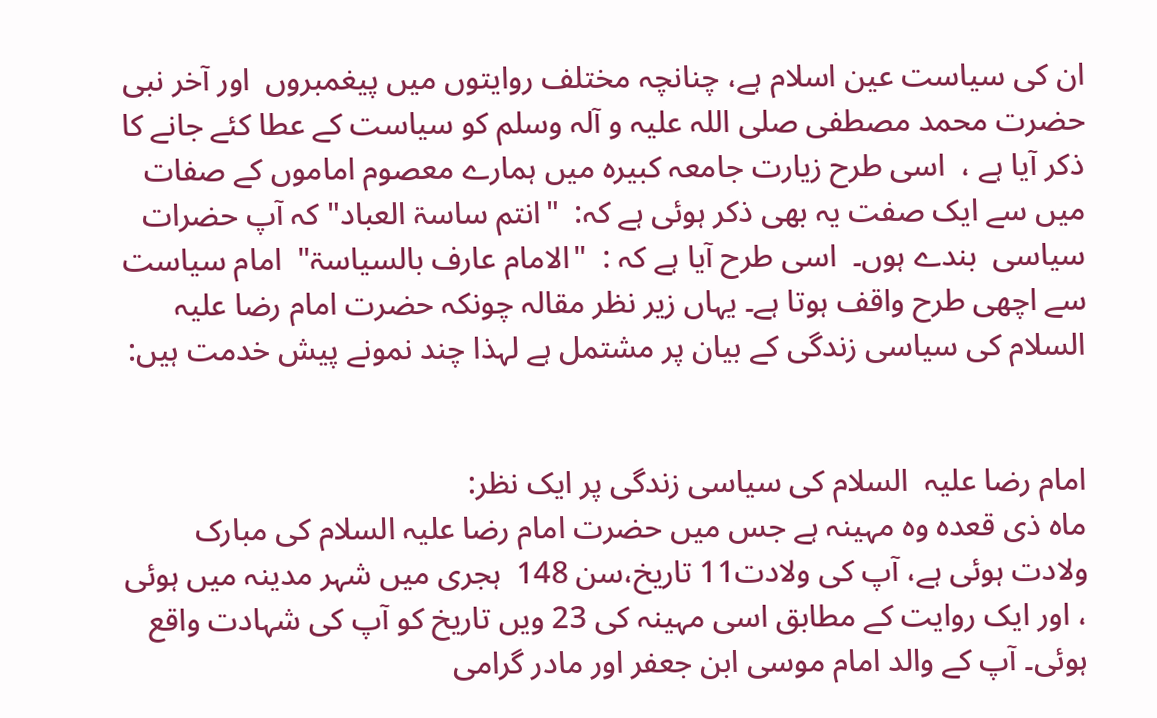ان کی سیاست عین اسلام ہے، چنانچہ مختلف روایتوں میں پیغمبروں  اور آخر نبی حضرت محمد مصطفی صلی اللہ علیہ و آلہ وسلم کو سیاست کے عطا کئے جانے کا ذکر آیا ہے ،  اسی طرح زیارت جامعہ کبیرہ میں ہمارے معصوم اماموں کے صفات میں سے ایک صفت یہ بھی ذکر ہوئی ہے کہ:  "انتم ساسۃ العباد" کہ آپ حضرات سیاسی  بندے ہوں۔  اسی طرح آیا ہے کہ :  "الامام عارف بالسیاسۃ"  امام سیاست سے اچھی طرح واقف ہوتا ہے۔ یہاں زیر نظر مقالہ چونکہ حضرت امام رضا علیہ السلام کی سیاسی زندگی کے بیان پر مشتمل ہے لہذا چند نمونے پیش خدمت ہیں:


امام رضا علیہ  السلام کی سیاسی زندگی پر ایک نظر:
ماہ ذی قعدہ وہ مہینہ ہے جس میں حضرت امام رضا علیہ السلام کی مبارک ولادت ہوئی ہے، آپ کی ولادت11 تاریخ،سن 148  ہجری میں شہر مدینہ میں ہوئی ، اور ایک روایت کے مطابق اسی مہینہ کی 23 ویں تاریخ کو آپ کی شہادت واقع ہوئی۔ آپ کے والد امام موسی ابن جعفر اور مادر گرامی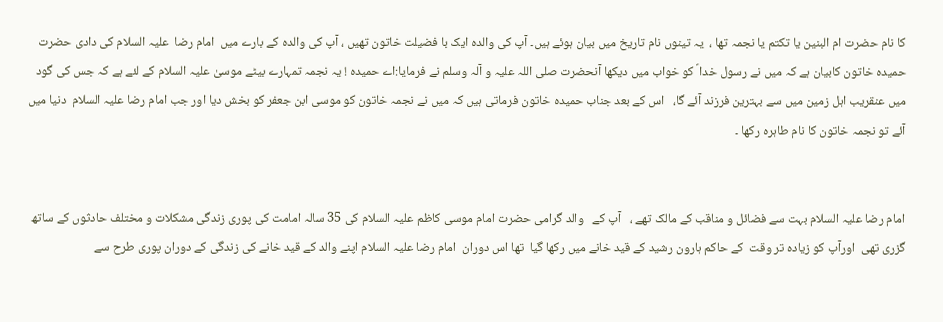کا نام حضرت ام البنین یا تکتم یا نجمہ تھا ،  یہ تینوں نام تاریخ میں بیان ہوئے ہیں۔ آپ کی والدہ ایک با فضیلت خاتون تھیں ، آپ کی والدہ کے بارے میں  امام رضا  علیہ السلام کی دادی حضرت حمیدہ خاتون کابیان ہے کہ میں نے رسول خدا ؐ کو خواب میں دیکھا آنحضرت صلی اللہ علیہ و آلہ وسلم نے فرمایا:اے حمیدہ ! یہ نجمہ تمہارے بیٹے موسیٰ علیہ السلام کے لئے ہے کہ جس کی گود میں عنقریب اہل زمین میں سے بہترین فرزند آئے گا،   اس کے بعد جناب حمیدہ خاتون فرماتی ہیں کہ میں نے نجمہ خاتون کو موسی ابن جعفر کو بخش دیا اور جب امام رضا علیہ السلام  دنیا میں آئے تو نجمہ خاتون کا نام طاہرہ رکھا ۔


امام رضا علیہ السلام بہت سے فضائل و مناقب کے مالک تھے ،   آپ کے   والد گرامی حضرت امام موسی کاظم علیہ السلام کی 35 سالہ امامت کی پوری زندگی مشکلات و مختلف حادثوں کے ساتھ گزری تھی  اورآپ کو زیادہ تر وقت  کے حاکم ہارون رشید کے قید خانے میں رکھا گیا  تھا اس دوران  امام رضا علیہ السلام اپنے والد کے قید خانے کی زندگی کے دوران پوری طرح سے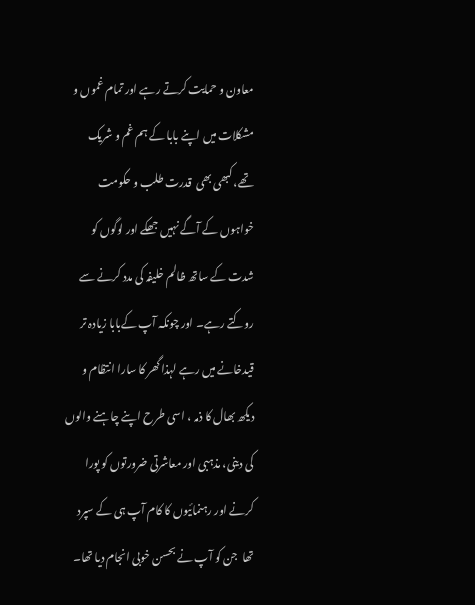معاون و حمایت کرتے رہے اور تمام غموں و مشکلات میں اپنے بابا کے ہم غم و شریک تھے، کبھی بھی  قدرت طلب و حکومت خواہوں کے آگے نہیں جھکے اور لوگوں کو شدت کے ساتھ ظالم خلیفہ کی مدد کرنے سے روکتے رہے۔ اور چونکہ آپ کےبابا زیادہ تر قیدخانے میں رہے لہذا گھر کا سارا انتظام و دیکھ بھال کا ذمہ ، اسی طرح اپنے چاہنے والوں کی دینی، مذہبی اور معاشرتی ضرورتوں کو پورا کرنے اور رہنمائیوں کا کام آپ ہی کے سپرد تھا  جن کو آپ نے بحسن خوبی انجام دیا تھا۔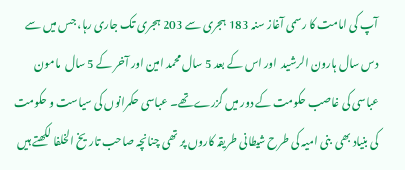آپ کی امامت کا رسمی آغاز سنہ 183 ہجری سے 203 ہجری تک جاری رہا، جس میں سے دس سال ہارون الرشید  اور اس کے بعد 5 سال محمد امین اور آخر کے 5 سال  مامون عباسی کی غاصب حکومت کے دور میں گزرےتھے۔ عباسی حکمرانوں کی سیاست و حکومت کی بنیاد بھی  بنی امیہ کی طرح شیطانی طریقہ کاروں پر تھی چنانچہ صاحب تاریخ الخلفا لکھتے ہیں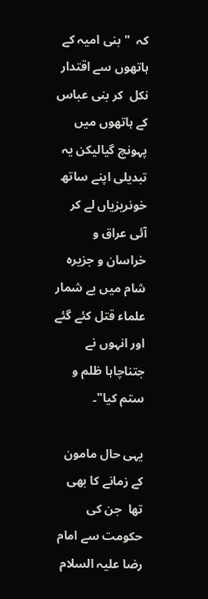کہ  "بنی امیہ کے ہاتھوں سے اقتدار نکل  کر بنی عباس کے ہاتھوں میں پہونچ گیالیکن یہ تبدیلی اپنے ساتھ خونریزیاں لے کر آئی عراق و خراسان و جزیرہ شام میں بے شمار علماء قتل کئے گئے اور انہوں نے جتناچاہا ظلم و ستم کیا"۔

یہی حال مامون کے زمانے کا بھی تھا  جن کی حکومت سے امام رضا علیہ السلام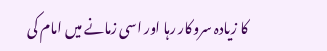کا زیادہ سروکار رہا اور اسی زمانے میں امام کی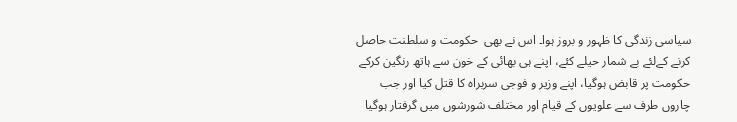سیاسی زندگی کا ظہور و بروز ہوا۔ اس نے بھی  حکومت و سلطنت حاصل کرنے کےلئے بے شمار حیلے کئے، اپنے ہی بھائی کے خون سے ہاتھ رنگین کرکے حکومت پر قابض ہوگیا، اپنے وزیر و فوجی سربراہ کا قتل کیا اور جب چاروں طرف سے علویوں کے قیام اور مختلف شورشوں میں گرفتار ہوگیا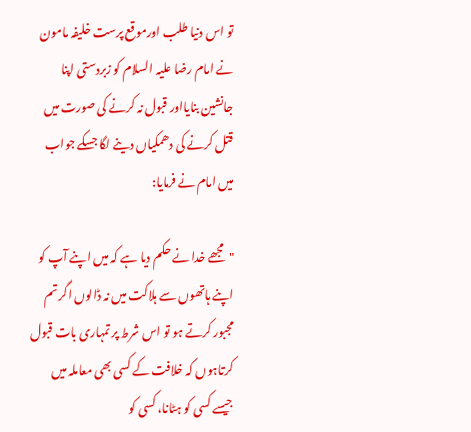تو اس دنیا طلب اورموقع پرست خلیفہ مامون نے امام رضا علیہ السلام کو زبردستی اپنا جانشین بنایااور قبول نہ کرنے کی صورت میں قتل کرنے کی دھمکیاں دینے لگا جسکے جواب میں امام نے فرمایا:

"مجھے خدا نے حکم دیا ہے کہ میں اپنے آپ کو اپنے ہاتھوں سے ہلاکت میں نہ ڈالوں اگر تم مجبور کرتے ہو تو اس شرط پر تمہاری بات قبول کرتاہوں کہ خلافت کے کسی بھی معاملہ میں جیسے کسی کو ہٹانا، کسی کو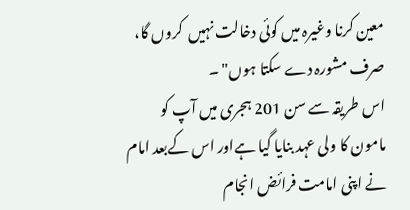معین کرنا وغیرہ میں کوئی دخالت نہیں  کروں گا، صرف مشورہ دے سکتا ہوں" ۔
اس طریقہ سے سن 201 ہجری میں آپ کو مامون کا ولی عہد بنایا گیا ہےاور اس کےبعد امام نے اپنی امامت فرائض انجام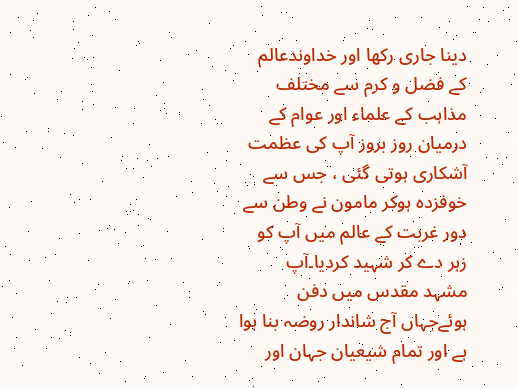دینا جاری رکھا اور خداوندعالم کے فضل و کرم سے مختلف مذاہب کے علماء اور عوام کے درمیان روز بروز آپ کی عظمت آشکاری ہوتی گئی ، جس سے خوفزدہ ہوکر مامون نے وطن سے دور غربت کے عالم میں آپ کو زہر دے کر شہید کردیا۔آپ مشہد مقدس میں دفن ہوئےجہاں آج شاندار روضہ بنا ہوا ہے اور تمام شیعیان جہان اور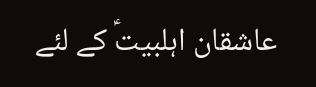عاشقان اہلبیتؑ کے لئے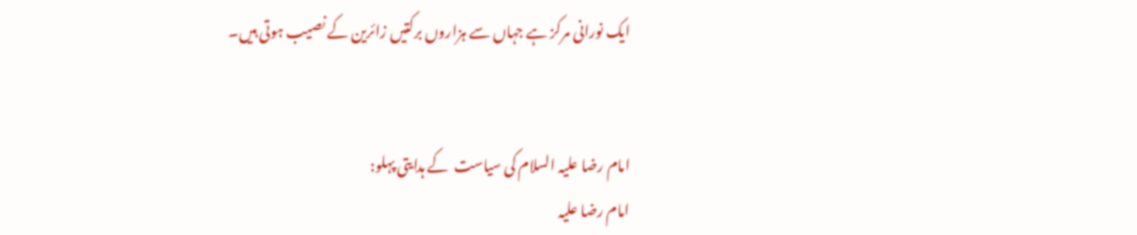ایک نورانی مرکز ہے جہاں سے ہزاروں برکتیں زائرین کے نصیب ہوتی ہیں۔


امام رضا علیہ السلام کی سیاست  کے ہدایتی پہلو:
امام رضا علیہ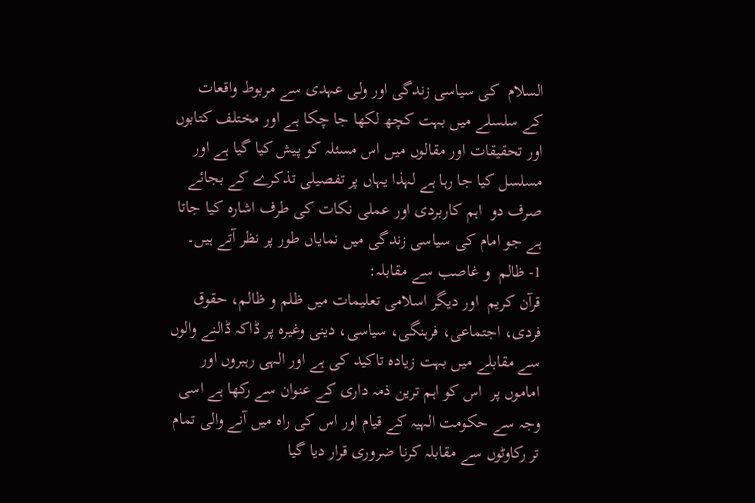السلام  کی سیاسی زندگی اور ولی عہدی سے مربوط واقعات  کے سلسلے میں بہت کچھ لکھا جا چکا ہے اور مختلف کتابوں اور تحقیقات اور مقالوں میں اس مسئلہ کو پیش کیا گیا ہے اور مسلسل کیا جا رہا ہے لہذا یہاں پر تفصیلی تذکرے کے بجائے صرف دو  اہم کاربردی اور عملی نکات کی طرف اشارہ کیا جاتا ہے جو امام کی سیاسی زندگی میں نمایاں طور پر نظر آتے ہیں۔
1- ظالم  و غاصب سے مقابلہ:
قرآن کریم  اور دیگر اسلامی تعلیمات میں ظلم و ظالم، حقوق فردی، اجتماعی، فرہنگی، سیاسی، دینی وغیرہ پر ڈاکہ ڈالنے والوں سے مقابلے میں بہت زیادہ تاکید کی ہے اور الہی رہبروں اور اماموں پر  اس کو اہم ترین ذمہ داری کے عنوان سے رکھا ہے اسی وجہ سے حکومت الہیہ کے قیام اور اس کی راہ میں آنے والی تمام تر رکاوٹوں سے مقابلہ کرنا ضروری قرار دیا گیا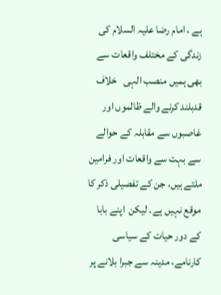ہے ، امام رضا علیہ السلام کی زندگی کے مختلف واقعات سے بھی ہمیں منصب الہی   خلاف قدبلند کرنے والے ظالموں اور غاصبوں سے مقابلہ کے حوالے سے بہت سے واقعات اور فرامین ملتے ہیں، جن کے تفصیلی ذکر کا موقع نہیں ہے۔ لیکن  اپنے بابا کے دور حیات کے سیاسی کارنامے، مدینہ سے جبرا بلانے پر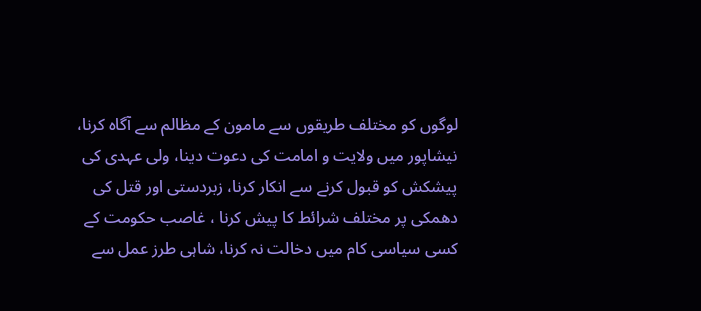لوگوں کو مختلف طریقوں سے مامون کے مظالم سے آگاہ کرنا، نیشاپور میں ولایت و امامت کی دعوت دینا، ولی عہدی کی پیشکش کو قبول کرنے سے انکار کرنا، زبردستی اور قتل کی دھمکی پر مختلف شرائط کا پیش کرنا ، غاصب حکومت کے کسی سیاسی کام میں دخالت نہ کرنا، شاہی طرز عمل سے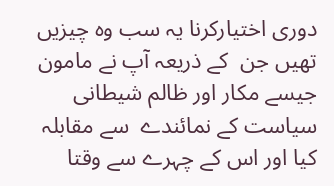دوری اختیارکرنا یہ سب وہ چیزیں تھیں جن  کے ذریعہ آپ نے مامون جیسے مکار اور ظالم شیطانی سیاست کے نمائندے  سے مقابلہ کیا اور اس کے چہرے سے وقتا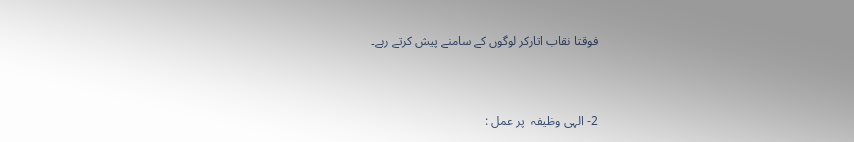فوقتا نقاب اتارکر لوگوں کے سامنے پیش کرتے رہے۔


2- الہی وظیفہ  پر عمل :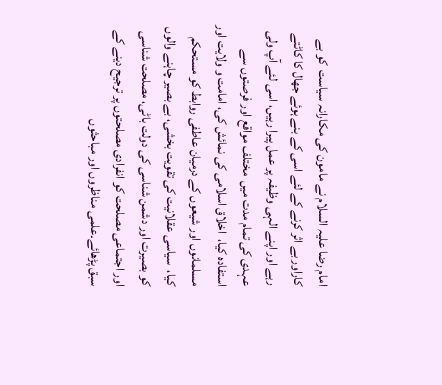امام رضا علیہ السلام نے مامون کی مکارانہ سیاست  کو بے کاراور بے اثر کرنے کے لئے اسی کے بنے ہوئے جھال کا کاٹتے رہے اور اپنے الہی وظیفہ پر عمل پیرا رہیں، اسی لئے آپ ولی عہدی کی تمام مدت میں  مختلف مواقع اور فرصتوں سے استفادہ کیا،  اخلاق اسلامی کی نمائش کی، امامت و ولایت اور مسلمانوں اور شیعوں کے درمیان عاطفی روابط کو مستحکم کیا،  سیاسی عقلانیت کی تقویت بخشی، بے بصیر چاہنے والوں کو بصیرت اور دشمن شناسی کی دولت باٹی، مصلحت شناسی اور اجتماعی مصلحت کو انفرادی مصلحتوں پر ترجیح دینے کے سبق پڑھائے۔علمی مناظروں اور مباحثوں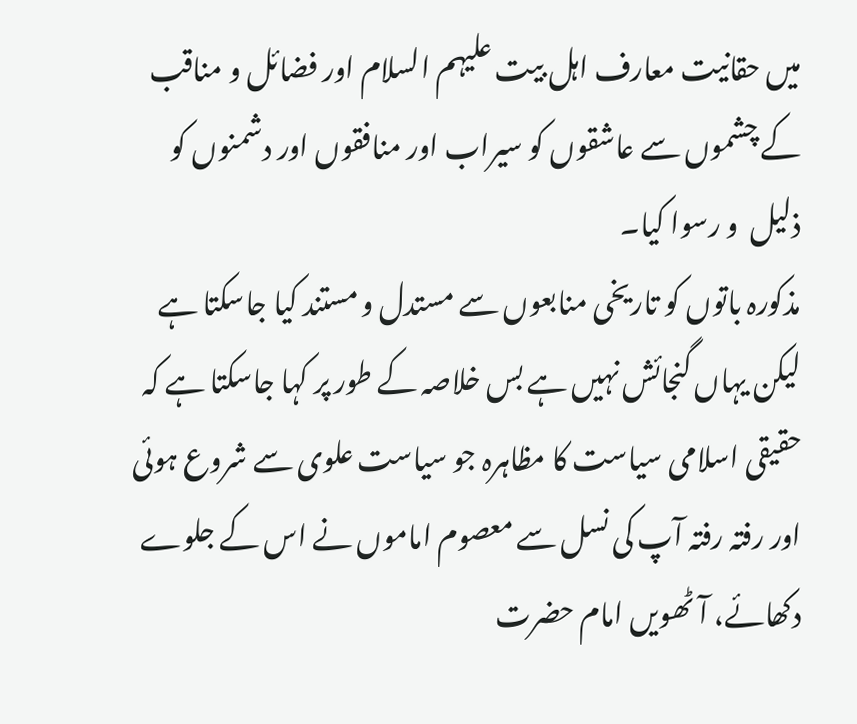میں حقانیت معارف اہل بیت علیہم السلام اور فضائل و مناقب کے چشموں سے عاشقوں کو سیراب اور منافقوں اور دشمنوں کو ذلیل  و رسوا کیا۔
مذکورہ باتوں کو تاریخی منابعوں سے مستدل و مستند کیا جاسکتا ہے لیکن یہاں گنجائش نہیں ہے بس خلاصہ کے طور پر کہا جاسکتا ہے کہ حقیقی اسلامی سیاست کا مظاہرہ جو سیاست علوی سے شروع ہوئی اور رفتہ رفتہ آپ کی نسل سے معصوم اماموں نے اس کے جلوے دکھائے، آٹھویں امام حضرت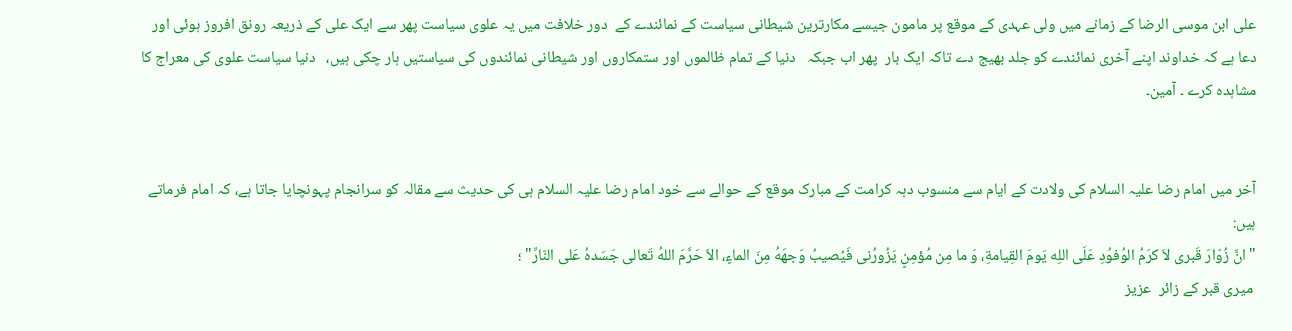علی ابن موسی الرضا کے زمانے میں ولی عہدی کے موقع پر مامون جیسے مکارترین شیطانی سیاست کے نمائندے کے  دور خلافت میں یہ علوی سیاست پھر سے ایک علی کے ذریعہ رونق افروز ہوئی اور دعا ہے کہ خداوند اپنے آخری نمائندے کو جلد بھیج دے تاکہ ایک بار  پھر اب جبکہ   دنیا کے تمام ظالموں اور ستمکاروں اور شیطانی نمائندوں کی سیاستیں ہار چکی ہیں،   دنیا سیاست علوی کی معراج کا مشاہدہ کرے ۔ آمین۔


آخر میں امام رضا علیہ السلام کی ولادت کے ایام سے منسوب دہہ کرامت کے مبارک موقع کے حوالے سے خود امام رضا علیہ السلام ہی کی حدیث سے مقالہ کو سرانجام پہونچایا جاتا ہے، کہ امام فرماتے ہیں:
" انَّ زُوّارَ قَبری لاَ کرَمُ الوُفوُدِ عَلَی اللِه یَومَ القِیامةِ، وَ ما مِن مُؤمِنٍ یَزُورُنی فَیُصیبُ وَجهَهُ مِنَ الماءٍ، الاّ حَرَّمَ اللهُ تَعالی جَسَدهُ عَلی النّارِّ" ؛
 میری قبر کے زائر  عزیز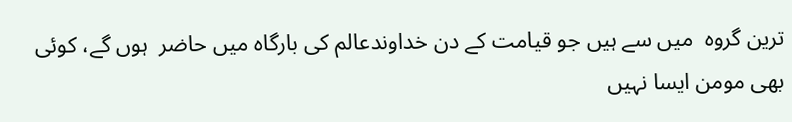ترین گروہ  میں سے ہیں جو قیامت کے دن خداوندعالم کی بارگاہ میں حاضر  ہوں گے، کوئی بھی مومن ایسا نہیں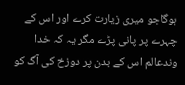ہوگاجو میری زیارت کرے اور اس کے چہرے پر پانی پڑے مگر یہ کہ خدا وندعالم اس کے بدن پر دوزخ کی آگ کو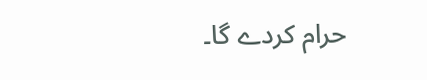حرام کردے گا۔